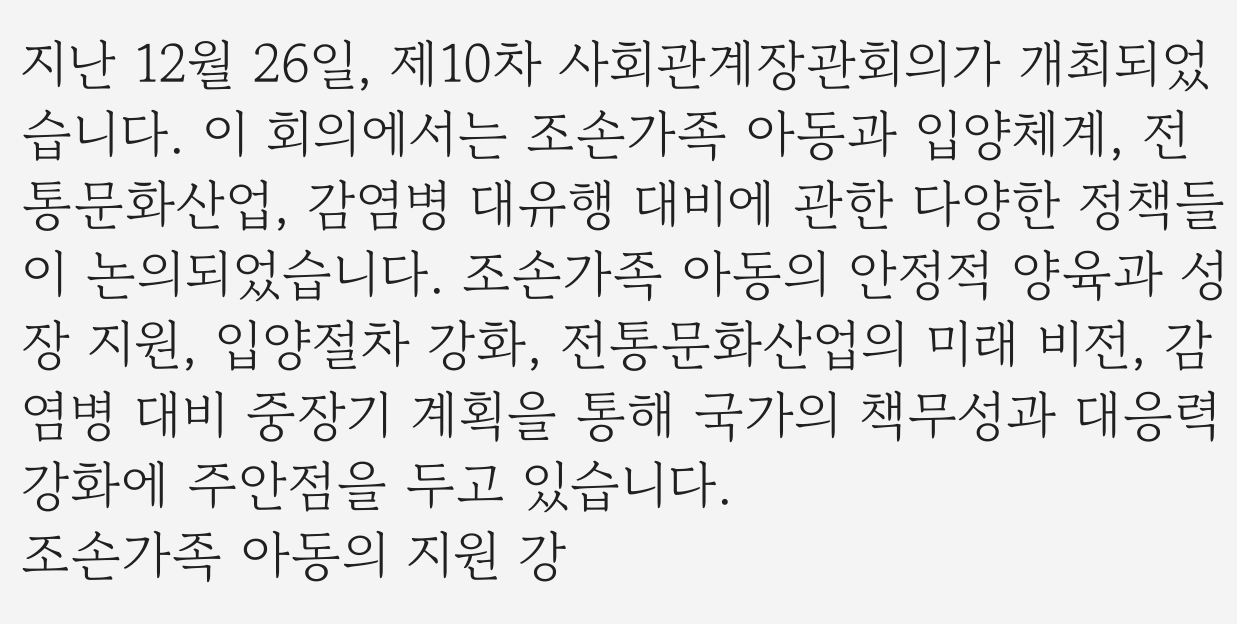지난 12월 26일, 제10차 사회관계장관회의가 개최되었습니다. 이 회의에서는 조손가족 아동과 입양체계, 전통문화산업, 감염병 대유행 대비에 관한 다양한 정책들이 논의되었습니다. 조손가족 아동의 안정적 양육과 성장 지원, 입양절차 강화, 전통문화산업의 미래 비전, 감염병 대비 중장기 계획을 통해 국가의 책무성과 대응력 강화에 주안점을 두고 있습니다.
조손가족 아동의 지원 강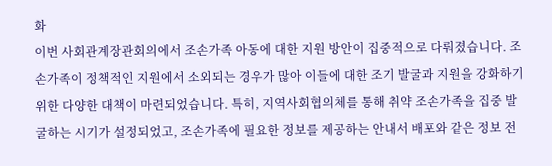화
이번 사회관계장관회의에서 조손가족 아동에 대한 지원 방안이 집중적으로 다뤄졌습니다. 조손가족이 정책적인 지원에서 소외되는 경우가 많아 이들에 대한 조기 발굴과 지원을 강화하기 위한 다양한 대책이 마련되었습니다. 특히, 지역사회협의체를 통해 취약 조손가족을 집중 발굴하는 시기가 설정되었고, 조손가족에 필요한 정보를 제공하는 안내서 배포와 같은 정보 전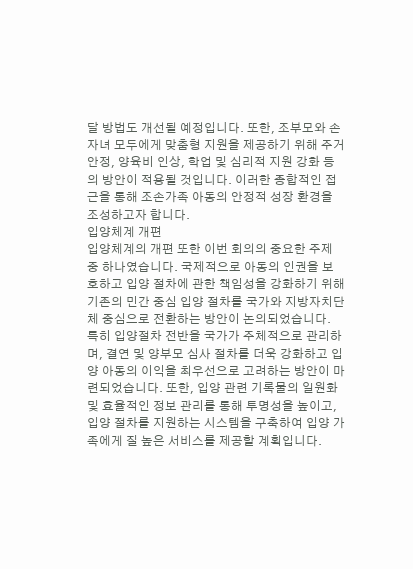달 방법도 개선될 예정입니다. 또한, 조부모와 손자녀 모두에게 맞춤형 지원을 제공하기 위해 주거 안정, 양육비 인상, 학업 및 심리적 지원 강화 등의 방안이 적용될 것입니다. 이러한 종합적인 접근을 통해 조손가족 아동의 안정적 성장 환경을 조성하고자 합니다.
입양체계 개편
입양체계의 개편 또한 이번 회의의 중요한 주제 중 하나였습니다. 국제적으로 아동의 인권을 보호하고 입양 절차에 관한 책임성을 강화하기 위해 기존의 민간 중심 입양 절차를 국가와 지방자치단체 중심으로 전환하는 방안이 논의되었습니다. 특히 입양절차 전반을 국가가 주체적으로 관리하며, 결연 및 양부모 심사 절차를 더욱 강화하고 입양 아동의 이익을 최우선으로 고려하는 방안이 마련되었습니다. 또한, 입양 관련 기록물의 일원화 및 효율적인 정보 관리를 통해 투명성을 높이고, 입양 절차를 지원하는 시스템을 구축하여 입양 가족에게 질 높은 서비스를 제공할 계획입니다.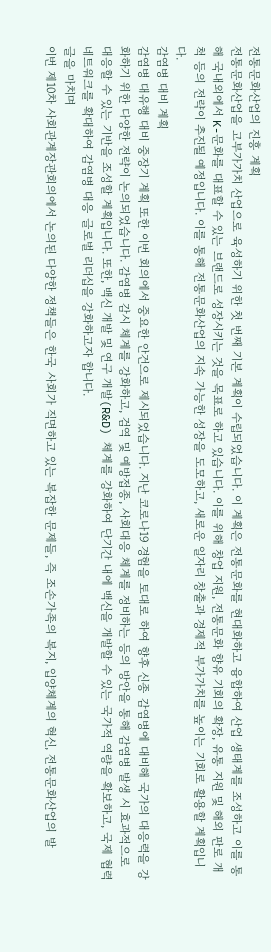전통문화산업의 진흥 계획
전통문화산업을 고부가가치 산업으로 육성하기 위한 첫 번째 기본 계획이 수립되었습니다. 이 계획은 전통문화를 현대화하고 융합하여 산업 생태계를 조성하고 이를 통해 국내외에서 K-문화를 대표할 수 있는 브랜드로 성장시키는 것을 목표로 하고 있습니다. 이를 위해 창업 지원, 전통문화 향유 기회의 확장, 유통 지원 및 해외 판로 개척 등의 전략이 추진될 예정입니다. 이를 통해 전통문화산업의 지속 가능한 성장을 도모하고, 새로운 일자리 창출과 경제적 부가가치를 높이는 기회로 활용할 계획입니다.
감염병 대비 계획
감염병 대유행 대비 중장기 계획 또한 이번 회의에서 중요한 안건으로 제시되었습니다. 지난 코로나19 경험을 토대로 하여 향후 신종 감염병에 대비해 국가의 대응력을 강화하기 위한 다양한 전략이 논의되었습니다. 감염병 감시 체계를 강화하고, 검역 및 예방접종, 사회대응 체계를 정비하는 등의 방안을 통해 감염병 발생 시 효과적으로 대응할 수 있는 기반을 조성할 계획입니다. 또한, 백신 개발 및 연구 개발(R&D) 체계를 강화하여 단기간 내에 백신을 개발할 수 있는 국가적 역량을 확보하고, 국제 협력 네트워크를 확대하여 감염병 대응 글로벌 리더십을 강화하고자 합니다.
글을 마치며
이번 제10차 사회관계장관회의에서 논의된 다양한 정책들은 한국 사회가 직면하고 있는 복잡한 문제들, 즉 조손가족의 복지, 입양체계의 혁신, 전통문화산업의 발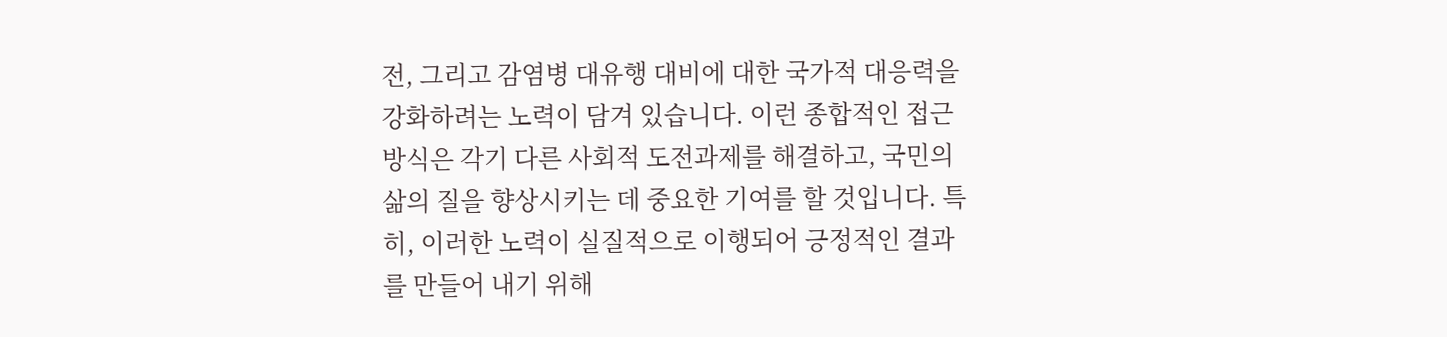전, 그리고 감염병 대유행 대비에 대한 국가적 대응력을 강화하려는 노력이 담겨 있습니다. 이런 종합적인 접근 방식은 각기 다른 사회적 도전과제를 해결하고, 국민의 삶의 질을 향상시키는 데 중요한 기여를 할 것입니다. 특히, 이러한 노력이 실질적으로 이행되어 긍정적인 결과를 만들어 내기 위해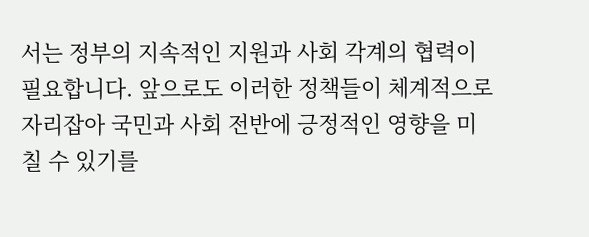서는 정부의 지속적인 지원과 사회 각계의 협력이 필요합니다. 앞으로도 이러한 정책들이 체계적으로 자리잡아 국민과 사회 전반에 긍정적인 영향을 미칠 수 있기를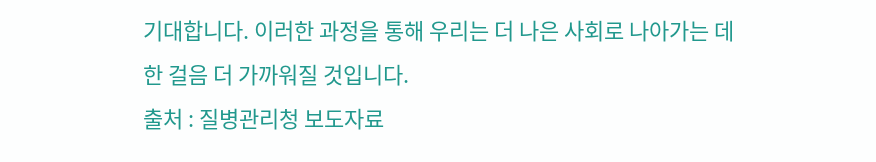기대합니다. 이러한 과정을 통해 우리는 더 나은 사회로 나아가는 데 한 걸음 더 가까워질 것입니다.
출처 : 질병관리청 보도자료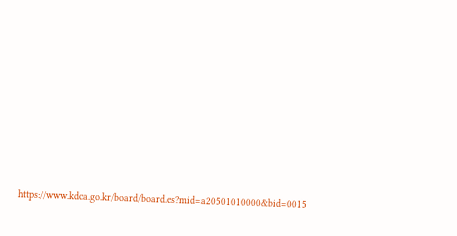https://www.kdca.go.kr/board/board.es?mid=a20501010000&bid=0015